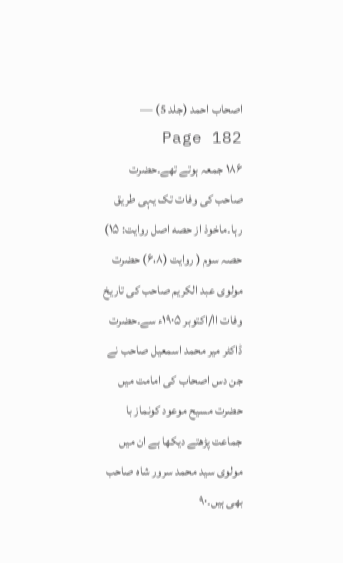اصحاب احمد (جلد 5) — Page 182
۱۸۶ جمعہ ہوتے تھے۔حضرت صاحب کی وفات تک یہی طریق رہا۔ماخوذ از حصه اصل روایت: ۱۵) حصہ سوم ( روایت (۶،۸) حضرت مولوی عبد الکریم صاحب کی تاریخ وفات اا/اکتوبر ۱۹۰۵ء سے۔حضرت ڈاکٹر میر محمد اسمعیل صاحب نے جن دس اصحاب کی امامت میں حضرت مسیح موعود کونماز با جماعت پڑھتے دیکھا ہے ان میں مولوی سید محمد سرور شاہ صاحب بھی ہیں۔۹۰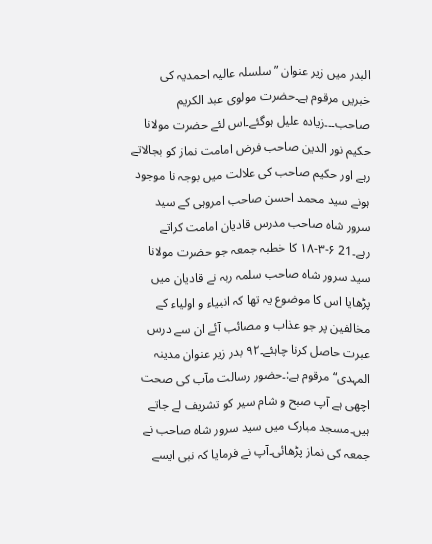البدر میں زیر عنوان ” سلسلہ عالیہ احمدیہ کی خبریں مرقوم ہے۔حضرت مولوی عبد الکریم صاحب۔۔۔زیادہ علیل ہوگئے۔اس لئے حضرت مولانا حکیم نور الدین صاحب فرض امامت نماز کو بجالاتے رہے اور حکیم صاحب کی علالت میں بوجہ نا موجود ہونے سید محمد احسن صاحب امروہی کے سید سرور شاہ صاحب مدرس قادیان امامت کراتے رہے۔21 ۶-۳-۱۸ کا خطبہ جمعہ جو حضرت مولانا سید سرور شاہ صاحب سلمہ ربہ نے قادیان میں پڑھایا اس کا موضوع یہ تھا کہ انبیاء و اولیاء کے مخالفین پر جو عذاب و مصائب آئے ان سے درس عبرت حاصل کرنا چاہئے۔۹۲ بدر زیر عنوان مدینہ المہدی“ مرقوم ہے:۔حضور رسالت مآب کی صحت اچھی ہے آپ صبح و شام سیر کو تشریف لے جاتے ہیں۔مسجد مبارک میں سید سرور شاہ صاحب نے جمعہ کی نماز پڑھائی۔آپ نے فرمایا کہ نبی ایسے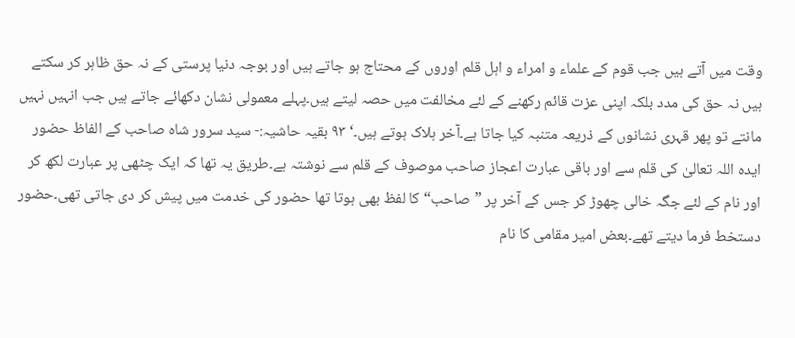وقت میں آتے ہیں جب قوم کے علماء و امراء و اہل قلم اوروں کے محتاج ہو جاتے ہیں اور بوجہ دنیا پرستی کے نہ حق ظاہر کر سکتے ہیں نہ حق کی مدد بلکہ اپنی عزت قائم رکھنے کے لئے مخالفت میں حصہ لیتے ہیں۔پہلے معمولی نشان دکھائے جاتے ہیں جب انہیں نہیں مانتے تو پھر قہری نشانوں کے ذریعہ متنبہ کیا جاتا ہے۔آخر ہلاک ہوتے ہیں۔‘ ۹۳ بقیہ حاشیہ:- سید سرور شاہ صاحب کے الفاظ حضور ایدہ اللہ تعالیٰ کی قلم سے اور باقی عبارت اعجاز صاحب موصوف کے قلم سے نوشتہ ہے۔طریق یہ تھا کہ ایک چٹھی پر عبارت لکھ کر اور نام کے لئے جگہ خالی چھوڑ کر جس کے آخر پر ”صاحب“ کا لفظ بھی ہوتا تھا حضور کی خدمت میں پیش کر دی جاتی تھی۔حضور دستخط فرما دیتے تھے۔بعض امیر مقامی کا نام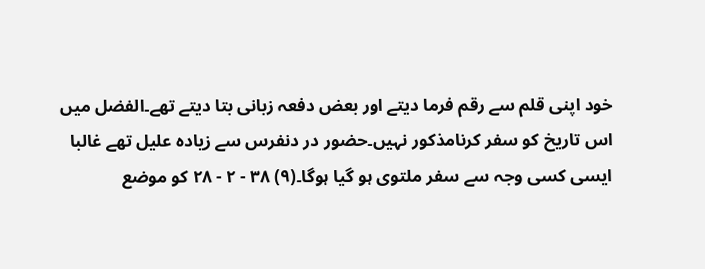خود اپنی قلم سے رقم فرما دیتے اور بعض دفعہ زبانی بتا دیتے تھے۔الفضل میں اس تاریخ کو سفر کرنامذکور نہیں۔حضور در دنفرس سے زیادہ علیل تھے غالبا ایسی کسی وجہ سے سفر ملتوی ہو گیا ہوگا۔(۹) ۳۸ - ۲ - ۲۸ کو موضع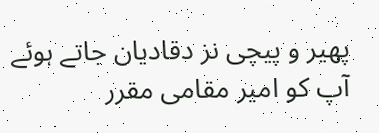پھیر و پیچی نز دقادیان جاتے ہوئے آپ کو امیر مقامی مقرر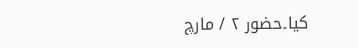کیا۔حضور ۲ / مارچ